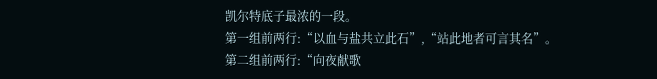凯尔特底子最浓的一段。
第一组前两行:“以血与盐共立此石”,“站此地者可言其名”。
第二组前两行:“向夜献歌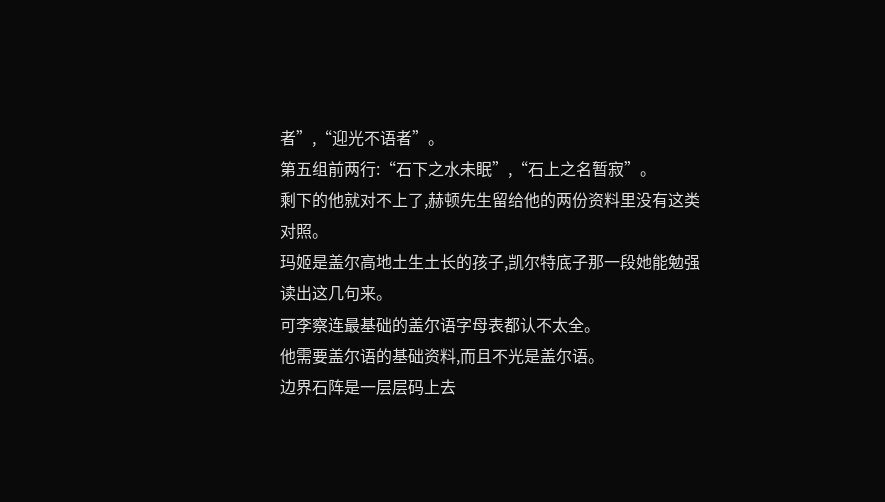者”,“迎光不语者”。
第五组前两行:“石下之水未眠”,“石上之名暂寂”。
剩下的他就对不上了,赫顿先生留给他的两份资料里没有这类对照。
玛姬是盖尔高地土生土长的孩子,凯尔特底子那一段她能勉强读出这几句来。
可李察连最基础的盖尔语字母表都认不太全。
他需要盖尔语的基础资料,而且不光是盖尔语。
边界石阵是一层层码上去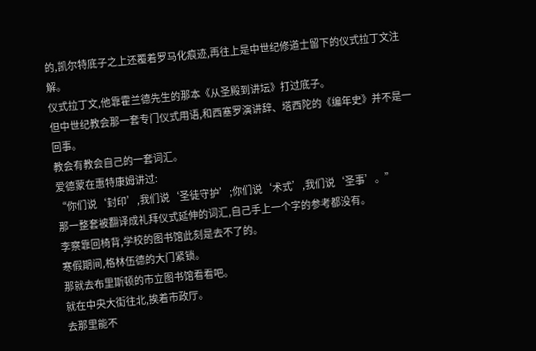的,凯尔特底子之上还覆着罗马化痕迹,再往上是中世纪修道士留下的仪式拉丁文注解。
仪式拉丁文,他靠霍兰德先生的那本《从圣殿到讲坛》打过底子。
但中世纪教会那一套专门仪式用语,和西塞罗演讲辞、塔西陀的《编年史》并不是一回事。
教会有教会自己的一套词汇。
爱德蒙在惠特康姆讲过:
“你们说‘封印’,我们说‘圣徒守护’;你们说‘术式’,我们说‘圣事’。”
那一整套被翻译成礼拜仪式延伸的词汇,自己手上一个字的参考都没有。
李察靠回椅背,学校的图书馆此刻是去不了的。
寒假期间,格林伍德的大门紧锁。
那就去布里斯顿的市立图书馆看看吧。
就在中央大街往北,挨着市政厅。
去那里能不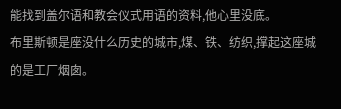能找到盖尔语和教会仪式用语的资料,他心里没底。
布里斯顿是座没什么历史的城市,煤、铁、纺织,撑起这座城的是工厂烟囱。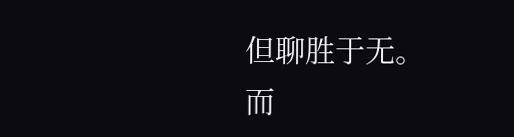但聊胜于无。
而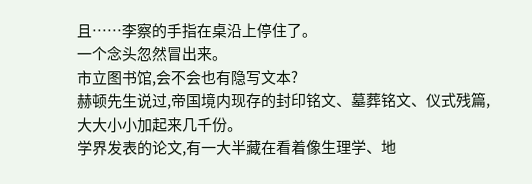且……李察的手指在桌沿上停住了。
一个念头忽然冒出来。
市立图书馆,会不会也有隐写文本?
赫顿先生说过,帝国境内现存的封印铭文、墓葬铭文、仪式残篇,大大小小加起来几千份。
学界发表的论文,有一大半藏在看着像生理学、地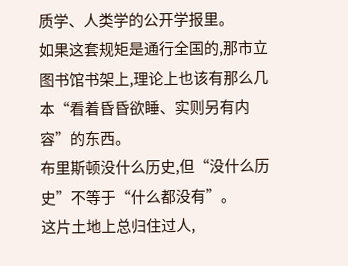质学、人类学的公开学报里。
如果这套规矩是通行全国的,那市立图书馆书架上,理论上也该有那么几本“看着昏昏欲睡、实则另有内容”的东西。
布里斯顿没什么历史,但“没什么历史”不等于“什么都没有”。
这片土地上总归住过人,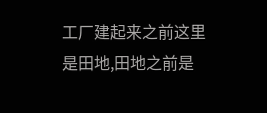工厂建起来之前这里是田地,田地之前是